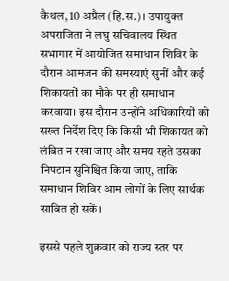कैथल, 10 अप्रैल (हि.स.)। उपायुक्त अपराजिता ने लघु सचिवालय स्थित सभागार में आयोजित समाधान शिविर के दौरान आमजन की समस्याएं सुनीं और कई शिकायतों का मौके पर ही समाधान करवाया। इस दौरान उन्होंने अधिकारियों को सख्त निर्देश दिए कि किसी भी शिकायत को लंबित न रखा जाए और समय रहते उसका निपटान सुनिश्चित किया जाए, ताकि समाधान शिविर आम लोगों के लिए सार्थक साबित हो सकें।

इससे पहले शुक्रवार को राज्य स्तर पर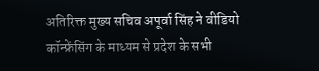अतिरिक्त मुख्य सचिव अपूर्वा सिंह ने वीडियो कॉन्फ्रेंसिंग के माध्यम से प्रदेश के सभी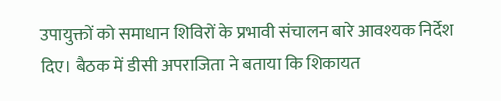उपायुक्तों को समाधान शिविरों के प्रभावी संचालन बारे आवश्यक निर्देश दिए। बैठक में डीसी अपराजिता ने बताया कि शिकायत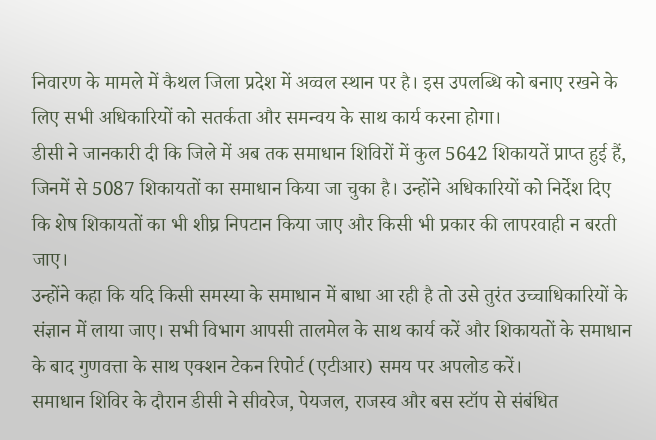निवारण के मामले में कैथल जिला प्रदेश में अव्वल स्थान पर है। इस उपलब्धि को बनाए रखने के लिए सभी अधिकारियों को सतर्कता और समन्वय के साथ कार्य करना होगा।
डीसी ने जानकारी दी कि जिले में अब तक समाधान शिविरों में कुल 5642 शिकायतें प्राप्त हुई हैं, जिनमें से 5087 शिकायतों का समाधान किया जा चुका है। उन्होंने अधिकारियों को निर्देश दिए कि शेष शिकायतों का भी शीघ्र निपटान किया जाए और किसी भी प्रकार की लापरवाही न बरती जाए।
उन्होंने कहा कि यदि किसी समस्या के समाधान में बाधा आ रही है तो उसे तुरंत उच्चाधिकारियों के संज्ञान में लाया जाए। सभी विभाग आपसी तालमेल के साथ कार्य करें और शिकायतों के समाधान के बाद गुणवत्ता के साथ एक्शन टेकन रिपोर्ट (एटीआर) समय पर अपलोड करें।
समाधान शिविर के दौरान डीसी ने सीवरेज, पेयजल, राजस्व और बस स्टॉप से संबंधित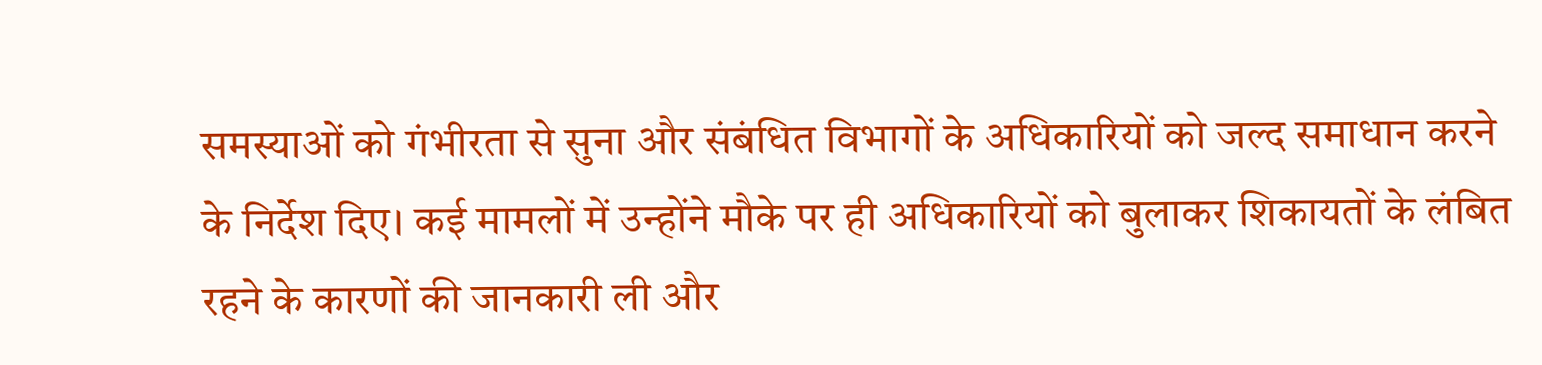समस्याओं को गंभीरता से सुना और संबंधित विभागों के अधिकारियों को जल्द समाधान करने के निर्देश दिए। कई मामलों में उन्होंने मौके पर ही अधिकारियों को बुलाकर शिकायतों के लंबित रहने के कारणों की जानकारी ली और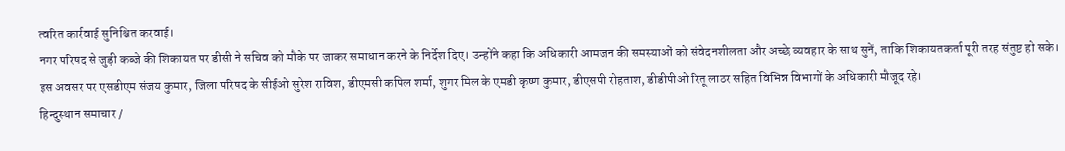त्वरित कार्रवाई सुनिश्चित करवाई।
नगर परिषद से जुड़ी कब्जे की शिकायत पर डीसी ने सचिव को मौके पर जाकर समाधान करने के निर्देश दिए। उन्होंने कहा कि अधिकारी आमजन की समस्याओं को संवेदनशीलता और अच्छे व्यवहार के साथ सुनें, ताकि शिकायतकर्ता पूरी तरह संतुष्ट हो सके।
इस अवसर पर एसडीएम संजय कुमार, जिला परिषद के सीईओ सुरेश राविश, डीएमसी कपिल शर्मा, शुगर मिल के एमडी कृष्ण कुमार, डीएसपी रोहताश, डीडीपीओ रितू लाठर सहित विभिन्न विभागों के अधिकारी मौजूद रहे।
हिन्दुस्थान समाचार /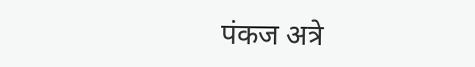पंकज अत्रे